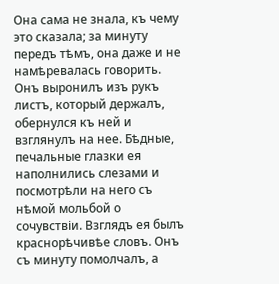Она сама не знала, къ чему это сказала; за минуту передъ тѣмъ, она даже и не намѣревалась говорить. Онъ выронилъ изъ рукъ листъ, который держалъ, обернулся къ ней и взглянулъ на нее. Бѣдные, печальные глазки ея наполнились слезами и посмотрѣли на него съ нѣмой мольбой о сочувствіи. Взглядъ ея былъ краснорѣчивѣе словъ. Онъ съ минуту помолчалъ, а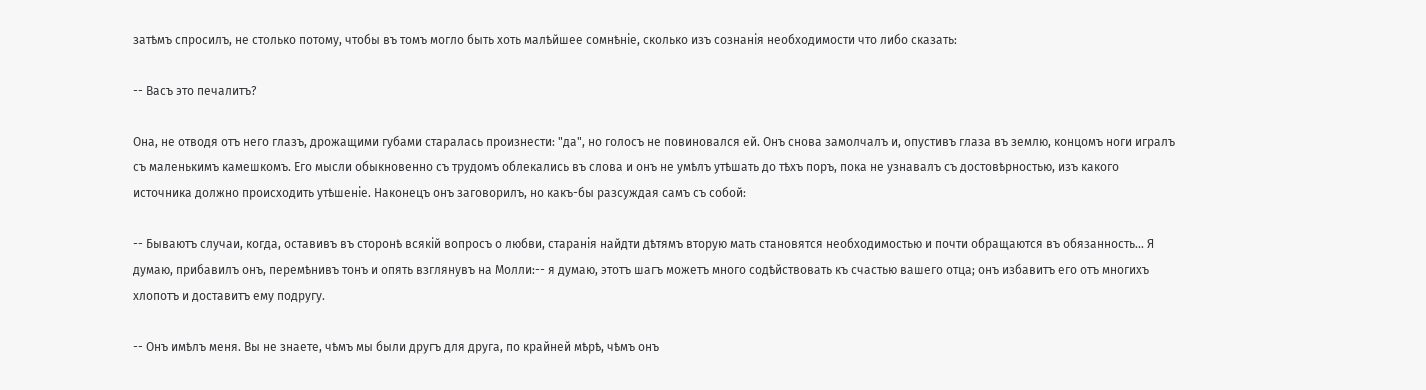затѣмъ спросилъ, не столько потому, чтобы въ томъ могло быть хоть малѣйшее сомнѣніе, сколько изъ сознанія необходимости что либо сказать:

-- Васъ это печалитъ?

Она, не отводя отъ него глазъ, дрожащими губами старалась произнести: "да", но голосъ не повиновался ей. Онъ снова замолчалъ и, опустивъ глаза въ землю, концомъ ноги игралъ съ маленькимъ камешкомъ. Его мысли обыкновенно съ трудомъ облекались въ слова и онъ не умѣлъ утѣшать до тѣхъ поръ, пока не узнавалъ съ достовѣрностью, изъ какого источника должно происходить утѣшеніе. Наконецъ онъ заговорилъ, но какъ-бы разсуждая самъ съ собой:

-- Бываютъ случаи, когда, оставивъ въ сторонѣ всякій вопросъ о любви, старанія найдти дѣтямъ вторую мать становятся необходимостью и почти обращаются въ обязанность... Я думаю, прибавилъ онъ, перемѣнивъ тонъ и опять взглянувъ на Молли:-- я думаю, этотъ шагъ можетъ много содѣйствовать къ счастью вашего отца; онъ избавитъ его отъ многихъ хлопотъ и доставитъ ему подругу.

-- Онъ имѣлъ меня. Вы не знаете, чѣмъ мы были другъ для друга, по крайней мѣрѣ, чѣмъ онъ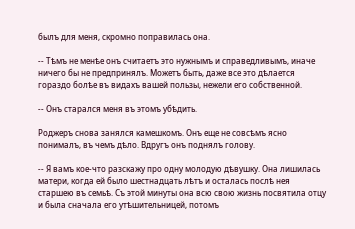былъ для меня, скромно поправилась она.

-- Тѣмъ не менѣе онъ считаетъ это нужнымъ и справедливымъ, иначе ничего бы не предпринялъ. Можетъ быть, даже все это дѣлается гораздо болѣе въ видахъ вашей пользы, нежели его собственной.

-- Онъ старался меня въ этомъ убѣдить.

Роджеръ снова занялся камешкомъ. Онъ еще не совсѣмъ ясно понималъ, въ чемъ дѣло. Вдругъ онъ поднялъ голову.

-- Я вамъ кое-что разскажу про одну молодую дѣвушку. Она лишилась матери, когда ей было шестнадцать лѣтъ и осталась послѣ нея старшею въ семьѣ. Съ этой минуты она всю свою жизнь посвятила отцу и была сначала его утѣшительницей, потомъ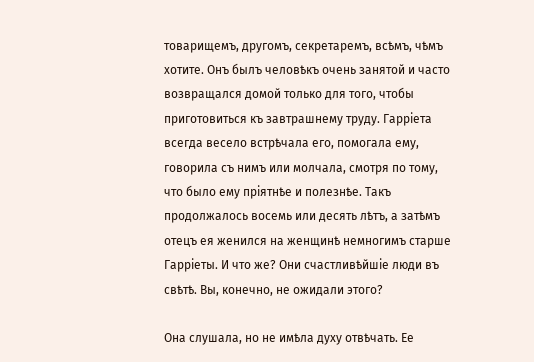товарищемъ, другомъ, секретаремъ, всѣмъ, чѣмъ хотите. Онъ былъ человѣкъ очень занятой и часто возвращался домой только для того, чтобы приготовиться къ завтрашнему труду. Гарріета всегда весело встрѣчала его, помогала ему, говорила съ нимъ или молчала, смотря по тому, что было ему пріятнѣе и полезнѣе. Такъ продолжалось восемь или десять лѣтъ, а затѣмъ отецъ ея женился на женщинѣ немногимъ старше Гарріеты. И что же? Они счастливѣйшіе люди въ свѣтѣ. Вы, конечно, не ожидали этого?

Она слушала, но не имѣла духу отвѣчать. Ее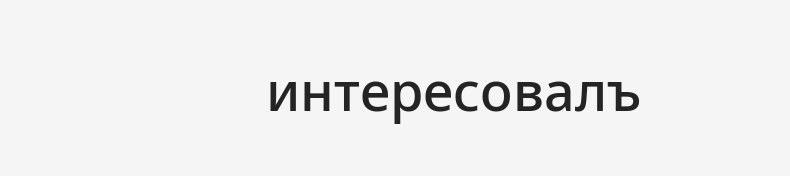интересовалъ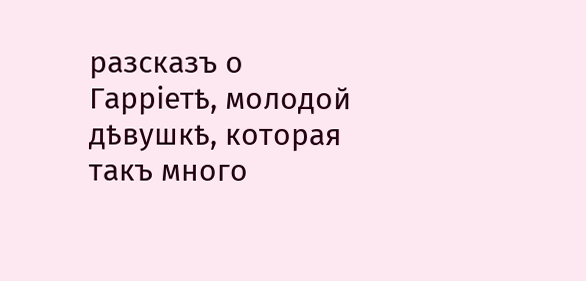разсказъ о Гарріетѣ, молодой дѣвушкѣ, которая такъ много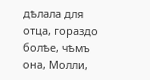дѣлала для отца, гораздо болѣе, чѣмъ она, Молли,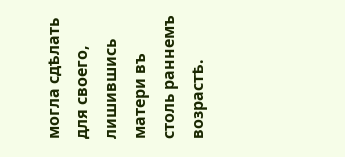могла сдѣлать для своего, лишившись матери въ столь раннемъ возрастѣ.